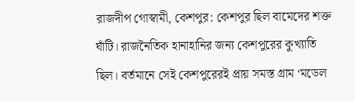রাজদীপ গোস্বামী, কেশপুর: কেশপুর ছিল বামেদের শক্ত ঘাঁটি। রাজনৈতিক হানাহানির জন্য কেশপুরের কুখ্যাতি ছিল। বর্তমানে সেই কেশপুরেরই প্রায় সমস্ত গ্রাম ‘মডেল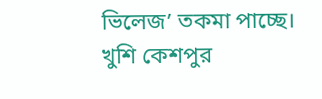ভিলেজ’ তকমা পাচ্ছে। খুশি কেশপুর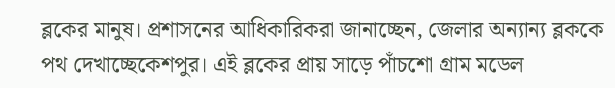ব্লকের মানুষ। প্রশাসনের আধিকারিকরা জানাচ্ছেন, জেলার অন্যান্য ব্লককে পথ দেখাচ্ছেকেশপুর। এই ব্লকের প্রায় সাড়ে পাঁচশো গ্রাম মডেল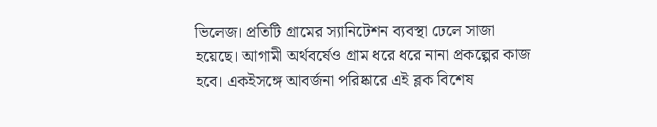ভিলেজ। প্রতিটি গ্রামের স্যানিটেশন ব্যবস্থা ঢেলে সাজা হয়েছে। আগামী অর্থবর্ষেও গ্রাম ধরে ধরে নানা প্রকল্পের কাজ হবে। একইসঙ্গে আবর্জনা পরিষ্কারে এই ব্লক বিশেষ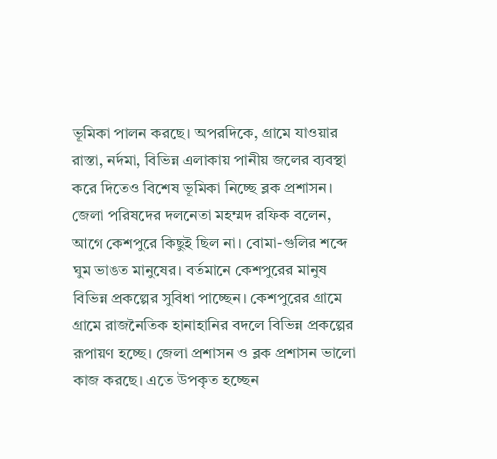ভূমিকা পালন করছে। অপরদিকে, গ্রামে যাওয়ার রাস্তা, নর্দমা, বিভিন্ন এলাকায় পানীয় জলের ব্যবস্থা করে দিতেও বিশেষ ভূমিকা নিচ্ছে ব্লক প্রশাসন। জেলা পরিষদের দলনেতা মহম্মদ রফিক বলেন, আগে কেশপুরে কিছুই ছিল না। বোমা-গুলির শব্দে ঘুম ভাঙত মানুষের। বর্তমানে কেশপুরের মানুষ বিভিন্ন প্রকল্পের সুবিধা পাচ্ছেন। কেশপুরের গ্রামে গ্রামে রাজনৈতিক হানাহানির বদলে বিভিন্ন প্রকল্পের রূপায়ণ হচ্ছে। জেলা প্রশাসন ও ব্লক প্রশাসন ভালো কাজ করছে। এতে উপকৃত হচ্ছেন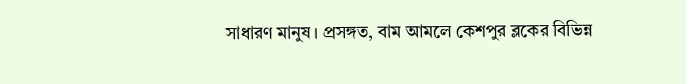সাধারণ মানুষ। প্রসঙ্গত, বাম আমলে কেশপুর ব্লকের বিভিন্ন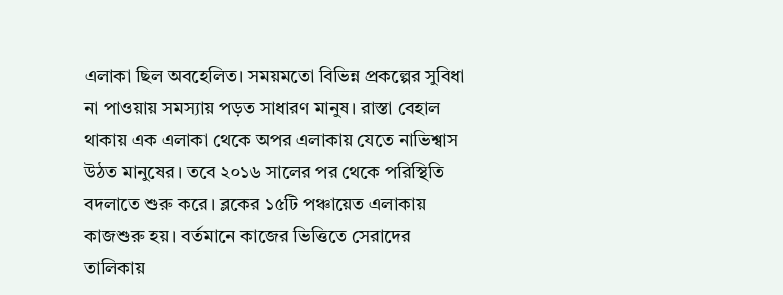এলাকা ছিল অবহেলিত। সময়মতো বিভিন্ন প্রকল্পের সুবিধা না পাওয়ায় সমস্যায় পড়ত সাধারণ মানুষ। রাস্তা বেহাল থাকায় এক এলাকা থেকে অপর এলাকায় যেতে নাভিশ্বাস উঠত মানুষের। তবে ২০১৬ সালের পর থেকে পরিস্থিতি বদলাতে শুরু করে। ব্লকের ১৫টি পঞ্চায়েত এলাকায় কাজশুরু হয়। বর্তমানে কাজের ভিত্তিতে সেরাদের তালিকায়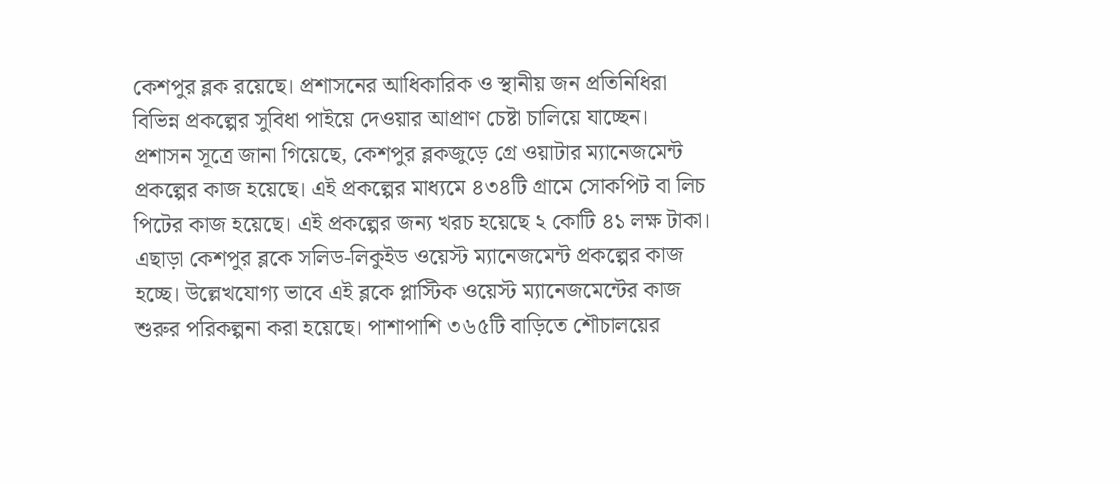কেশপুর ব্লক রয়েছে। প্রশাসনের আধিকারিক ও স্থানীয় জন প্রতিনিধিরা বিভিন্ন প্রকল্পের সুবিধা পাইয়ে দেওয়ার আপ্রাণ চেষ্টা চালিয়ে যাচ্ছেন।
প্রশাসন সূত্রে জানা গিয়েছে, কেশপুর ব্লকজুড়ে গ্রে ওয়াটার ম্যানেজমেন্ট প্রকল্পের কাজ হয়েছে। এই প্রকল্পের মাধ্যমে ৪৩৪টি গ্রামে সোকপিট বা লিচ পিটের কাজ হয়েছে। এই প্রকল্পের জন্য খরচ হয়েছে ২ কোটি ৪১ লক্ষ টাকা। এছাড়া কেশপুর ব্লকে সলিড-লিকুইড ওয়েস্ট ম্যানেজমেন্ট প্রকল্পের কাজ হচ্ছে। উল্লেখযোগ্য ভাবে এই ব্লকে প্লাস্টিক ওয়েস্ট ম্যানেজমেন্টের কাজ শুরুর পরিকল্পনা করা হয়েছে। পাশাপাশি ৩৬৫টি বাড়িতে শৌচালয়ের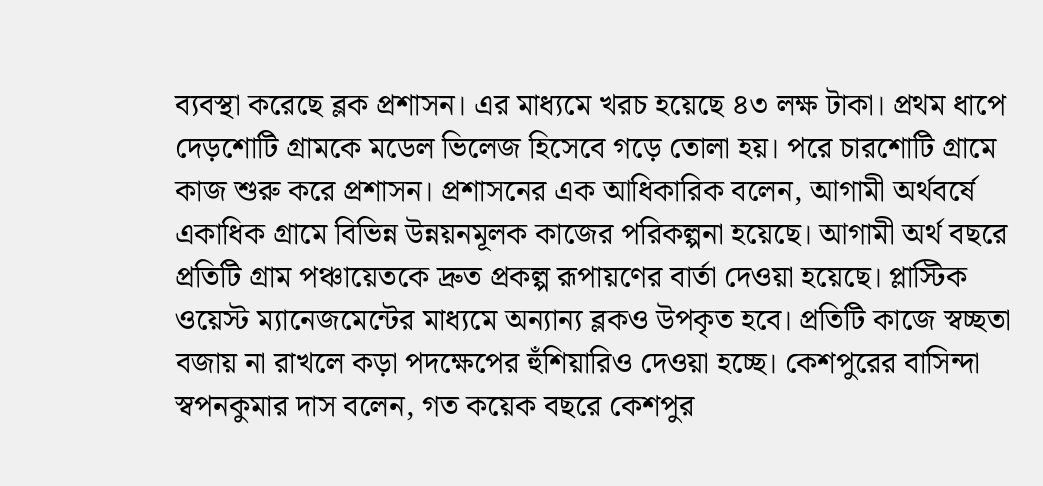ব্যবস্থা করেছে ব্লক প্রশাসন। এর মাধ্যমে খরচ হয়েছে ৪৩ লক্ষ টাকা। প্রথম ধাপে দেড়শোটি গ্রামকে মডেল ভিলেজ হিসেবে গড়ে তোলা হয়। পরে চারশোটি গ্রামে কাজ শুরু করে প্রশাসন। প্রশাসনের এক আধিকারিক বলেন, আগামী অর্থবর্ষে একাধিক গ্রামে বিভিন্ন উন্নয়নমূলক কাজের পরিকল্পনা হয়েছে। আগামী অর্থ বছরে প্রতিটি গ্রাম পঞ্চায়েতকে দ্রুত প্রকল্প রূপায়ণের বার্তা দেওয়া হয়েছে। প্লাস্টিক ওয়েস্ট ম্যানেজমেন্টের মাধ্যমে অন্যান্য ব্লকও উপকৃত হবে। প্রতিটি কাজে স্বচ্ছতা বজায় না রাখলে কড়া পদক্ষেপের হুঁশিয়ারিও দেওয়া হচ্ছে। কেশপুরের বাসিন্দা স্বপনকুমার দাস বলেন, গত কয়েক বছরে কেশপুর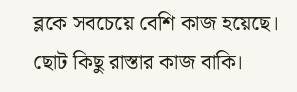ব্লকে সবচেয়ে বেশি কাজ হয়েছে। ছোট কিছু রাস্তার কাজ বাকি।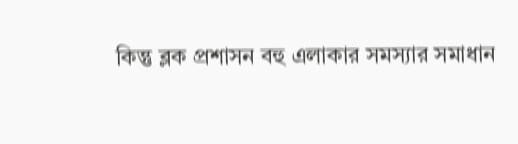কিন্তু ব্লক প্রশাসন বহু এলাকার সমস্যার সমাধান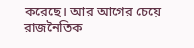করেছে। আর আগের চেয়ে রাজনৈতিক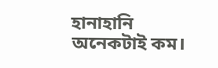হানাহানি অনেকটাই কম।